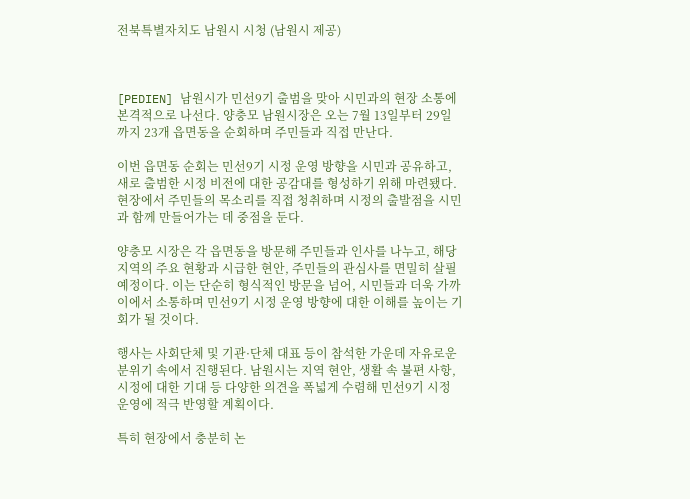전북특별자치도 남원시 시청 (남원시 제공)



[PEDIEN] 남원시가 민선9기 출범을 맞아 시민과의 현장 소통에 본격적으로 나선다. 양충모 남원시장은 오는 7월 13일부터 29일까지 23개 읍면동을 순회하며 주민들과 직접 만난다.

이번 읍면동 순회는 민선9기 시정 운영 방향을 시민과 공유하고, 새로 출범한 시정 비전에 대한 공감대를 형성하기 위해 마련됐다. 현장에서 주민들의 목소리를 직접 청취하며 시정의 출발점을 시민과 함께 만들어가는 데 중점을 둔다.

양충모 시장은 각 읍면동을 방문해 주민들과 인사를 나누고, 해당 지역의 주요 현황과 시급한 현안, 주민들의 관심사를 면밀히 살필 예정이다. 이는 단순히 형식적인 방문을 넘어, 시민들과 더욱 가까이에서 소통하며 민선9기 시정 운영 방향에 대한 이해를 높이는 기회가 될 것이다.

행사는 사회단체 및 기관·단체 대표 등이 참석한 가운데 자유로운 분위기 속에서 진행된다. 남원시는 지역 현안, 생활 속 불편 사항, 시정에 대한 기대 등 다양한 의견을 폭넓게 수렴해 민선9기 시정 운영에 적극 반영할 계획이다.

특히 현장에서 충분히 논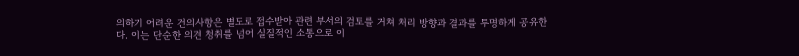의하기 어려운 건의사항은 별도로 접수받아 관련 부서의 검토를 거쳐 처리 방향과 결과를 투명하게 공유한다. 이는 단순한 의견 청취를 넘어 실질적인 소통으로 이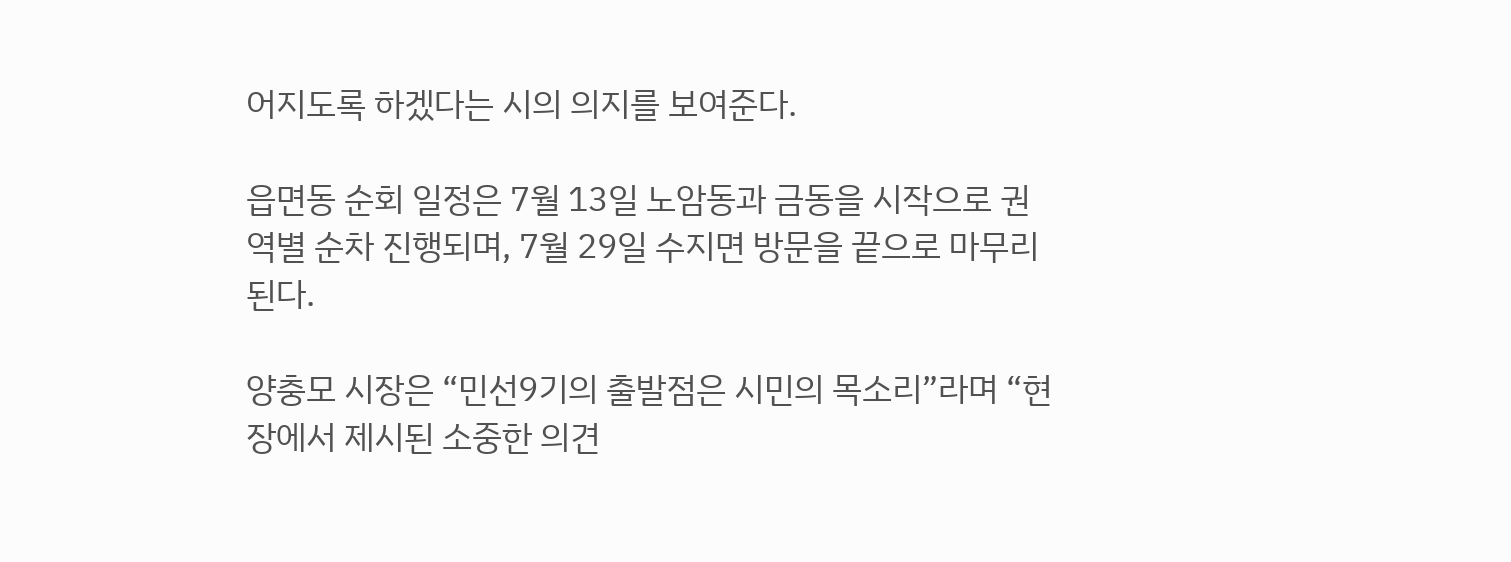어지도록 하겠다는 시의 의지를 보여준다.

읍면동 순회 일정은 7월 13일 노암동과 금동을 시작으로 권역별 순차 진행되며, 7월 29일 수지면 방문을 끝으로 마무리된다.

양충모 시장은 “민선9기의 출발점은 시민의 목소리”라며 “현장에서 제시된 소중한 의견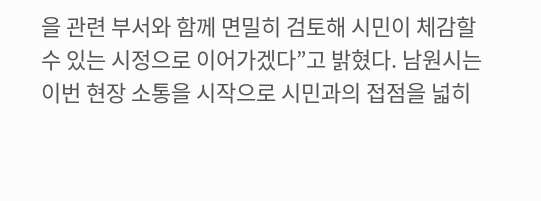을 관련 부서와 함께 면밀히 검토해 시민이 체감할 수 있는 시정으로 이어가겠다”고 밝혔다. 남원시는 이번 현장 소통을 시작으로 시민과의 접점을 넓히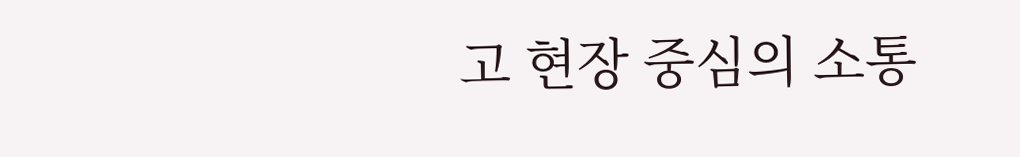고 현장 중심의 소통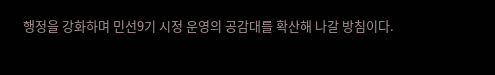행정을 강화하며 민선9기 시정 운영의 공감대를 확산해 나갈 방침이다.